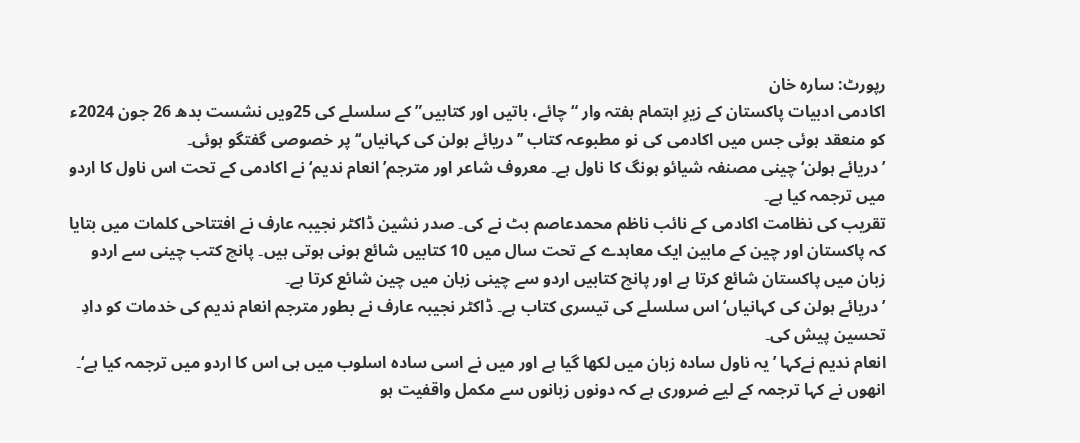رپورٹ: سارہ خان
اکادمی ادبیات پاکستان کے زیرِ اہتمام ہفتہ وار “چائے، باتیں اور کتابیں” کے سلسلے کی 25ویں نشست بدھ 26 جون 2024ء کو منعقد ہوئی جس میں اکادمی کی نو مطبوعہ کتاب ’’دریائے ہولن کی کہانیاں‘‘ پر خصوصی گفتگو ہوئی۔
’دریائے ہولن‘ چینی مصنفہ شیائو ہونگ کا ناول ہے۔ معروف شاعر اور مترجم’ انعام ندیم‘ نے اکادمی کے تحت اس ناول کا اردو میں ترجمہ کیا ہے۔
تقریب کی نظامت اکادمی کے نائب ناظم محمدعاصم بٹ نے کی۔ صدر نشین ڈاکٹر نجیبہ عارف نے افتتاحی کلمات میں بتایا کہ پاکستان اور چین کے مابین ایک معاہدے کے تحت سال میں 10 کتابیں شائع ہونی ہوتی ہیں۔ پانچ کتب چینی سے اردو زبان میں پاکستان شائع کرتا ہے اور پانچ کتابیں اردو سے چینی زبان میں چین شائع کرتا ہے۔
’دریائے ہولن کی کہانیاں‘ اس سلسلے کی تیسری کتاب ہے۔ ڈاکٹر نجیبہ عارف نے بطور مترجم انعام ندیم کی خدمات کو دادِ تحسین پیش کی۔
انعام ندیم نےکہا ’یہ ناول سادہ زبان میں لکھا گیا ہے اور میں نے اسی سادہ اسلوب میں ہی اس کا اردو میں ترجمہ کیا ہے‘۔ انھوں نے کہا ترجمہ کے لیے ضروری ہے کہ دونوں زبانوں سے مکمل واقفیت ہو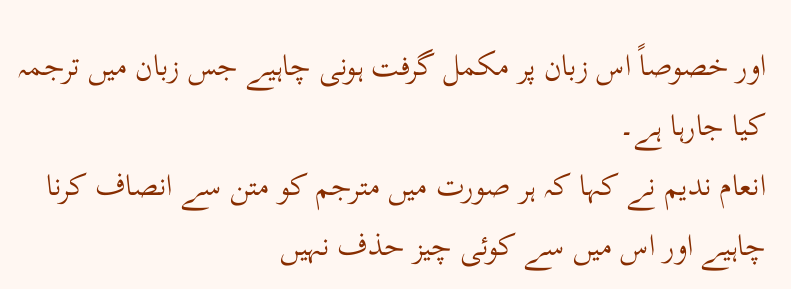اور خصوصاً اس زبان پر مکمل گرفت ہونی چاہیے جس زبان میں ترجمہ کیا جارہا ہے۔
انعام ندیم نے کہا کہ ہر صورت میں مترجم کو متن سے انصاف کرنا چاہیے اور اس میں سے کوئی چیز حذف نہیں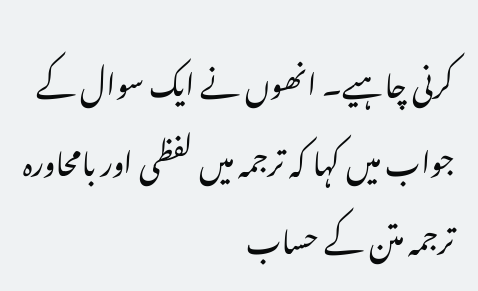کرنی چاہیے۔ انھوں نے ایک سوال کے جواب میں کہا کہ ترجمہ میں لفظی اور بامحاورہ ترجمہ متن کے حساب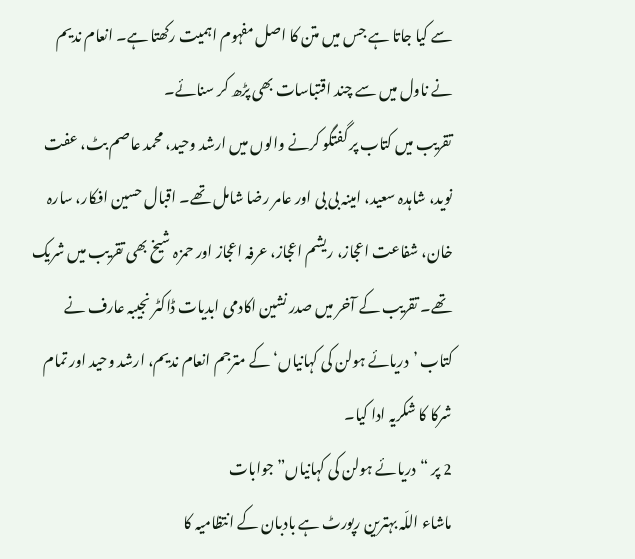سے کیا جاتا ہے جس میں متن کا اصل مفہوم اہمیت رکھتا ہے۔ انعام ندیم نے ناول میں سے چند اقتباسات بھی پڑھ کر سنائے۔
تقریب میں کتاب پر گفتگو کرنے والوں میں ارشد وحید، محمد عاصم بٹ، عفت نوید، شاہدہ سعید، امینہ بی بی اور عامر رضا شامل تھے۔ اقبال حسین افکار، سارہ خان، شفاعت اعجاز، ریشم اعجاز، عرفہ اعجاز اور حمزہ شیخ بھی تقریب میں شریک تھے۔ تقریب کے آخر میں صدر نشین اکادمی ابدیات ڈاکٹر نجیبہ عارف نے کتاب ’دریائے ہولن کی کہانیاں‘ کے مترجم انعام ندیم، ارشد وحید اور تمام شرکا کا شکریہ ادا کیا۔
2 پر “دریائے ہولن کی کہانیاں” جوابات
ماشاء اللّہ بہترین رپورٹ ہے بادبان کے انتظامیہ کا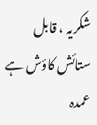شکریہ ، قابل ستائش کاؤش ہے
عمدہ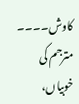کاوش۔۔۔۔ مترجم کی خوبیاں،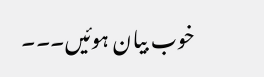خوب بیان ہوئیں۔۔۔